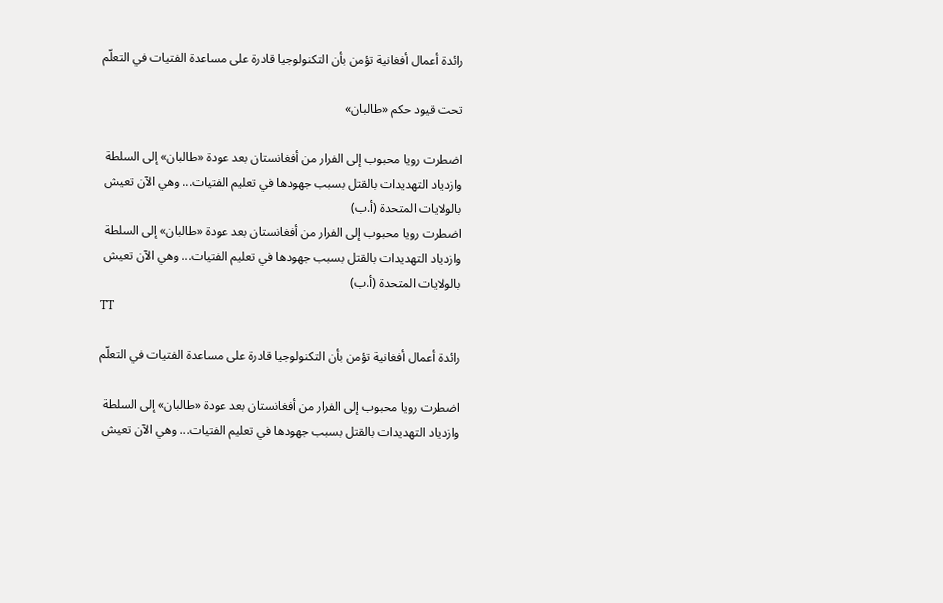رائدة أعمال أفغانية تؤمن بأن التكنولوجيا قادرة على مساعدة الفتيات في التعلّم

تحت قيود حكم «طالبان»

اضطرت رويا محبوب إلى الفرار من أفغانستان بعد عودة «طالبان» إلى السلطة وازدياد التهديدات بالقتل بسبب جهودها في تعليم الفتيات... وهي الآن تعيش بالولايات المتحدة (أ.ب)
اضطرت رويا محبوب إلى الفرار من أفغانستان بعد عودة «طالبان» إلى السلطة وازدياد التهديدات بالقتل بسبب جهودها في تعليم الفتيات... وهي الآن تعيش بالولايات المتحدة (أ.ب)
TT

رائدة أعمال أفغانية تؤمن بأن التكنولوجيا قادرة على مساعدة الفتيات في التعلّم

اضطرت رويا محبوب إلى الفرار من أفغانستان بعد عودة «طالبان» إلى السلطة وازدياد التهديدات بالقتل بسبب جهودها في تعليم الفتيات... وهي الآن تعيش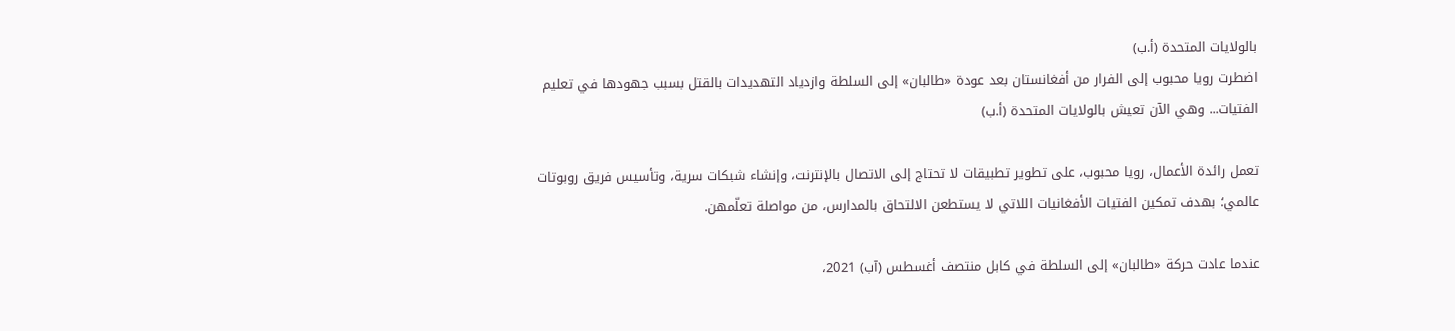بالولايات المتحدة (أ.ب)
اضطرت رويا محبوب إلى الفرار من أفغانستان بعد عودة «طالبان» إلى السلطة وازدياد التهديدات بالقتل بسبب جهودها في تعليم الفتيات... وهي الآن تعيش بالولايات المتحدة (أ.ب)

تعمل رائدة الأعمال، رويا محبوب، على تطوير تطبيقات لا تحتاج إلى الاتصال بالإنترنت، وإنشاء شبكات سرية، وتأسيس فريق روبوتات عالمي؛ بهدف تمكين الفتيات الأفغانيات اللاتي لا يستطعن الالتحاق بالمدارس، من مواصلة تعلّمهن.

عندما عادت حركة «طالبان» إلى السلطة في كابل منتصف أغسطس (آب) 2021،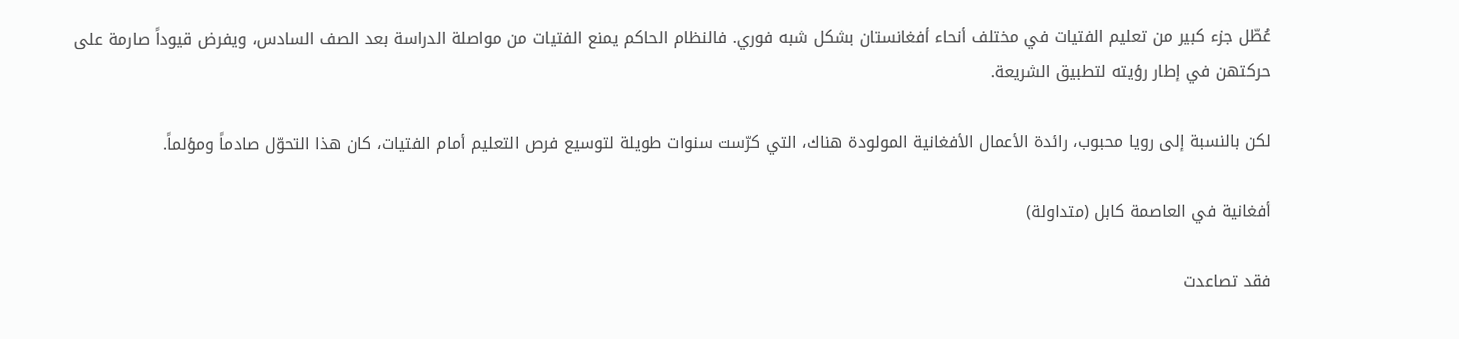عُطّل جزء كبير من تعليم الفتيات في مختلف أنحاء أفغانستان بشكل شبه فوري. فالنظام الحاكم يمنع الفتيات من مواصلة الدراسة بعد الصف السادس، ويفرض قيوداً صارمة على حركتهن في إطار رؤيته لتطبيق الشريعة.

لكن بالنسبة إلى رويا محبوب، رائدة الأعمال الأفغانية المولودة هناك، التي كرّست سنوات طويلة لتوسيع فرص التعليم أمام الفتيات، كان هذا التحوّل صادماً ومؤلماً.

أفغانية في العاصمة كابل (متداولة)

فقد تصاعدت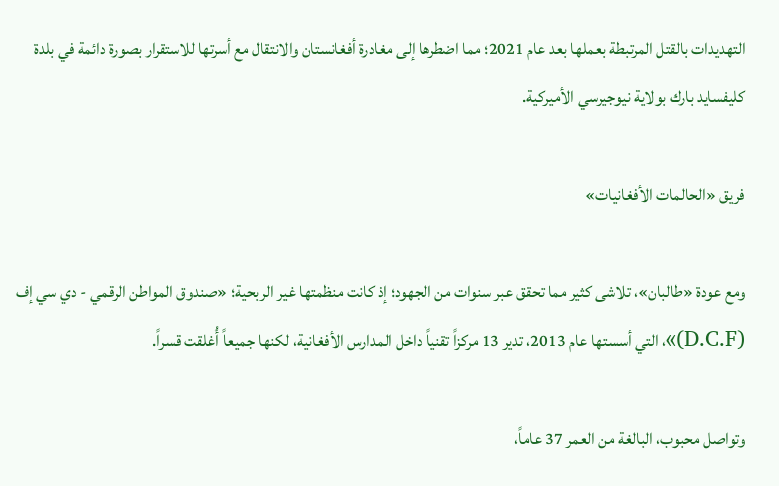التهديدات بالقتل المرتبطة بعملها بعد عام 2021؛ مما اضطرها إلى مغادرة أفغانستان والانتقال مع أسرتها للاستقرار بصورة دائمة في بلدة كليفسايد بارك بولاية نيوجيرسي الأميركية.

فريق «الحالمات الأفغانيات»

ومع عودة «طالبان»، تلاشى كثير مما تحقق عبر سنوات من الجهود؛ إذ كانت منظمتها غير الربحية؛ «صندوق المواطن الرقمي - دي سي إف (D.C.F)»، التي أسستها عام 2013، تدير 13 مركزاً تقنياً داخل المدارس الأفغانية، لكنها جميعاً أُغلقت قسراً.

وتواصل محبوب، البالغة من العمر 37 عاماً،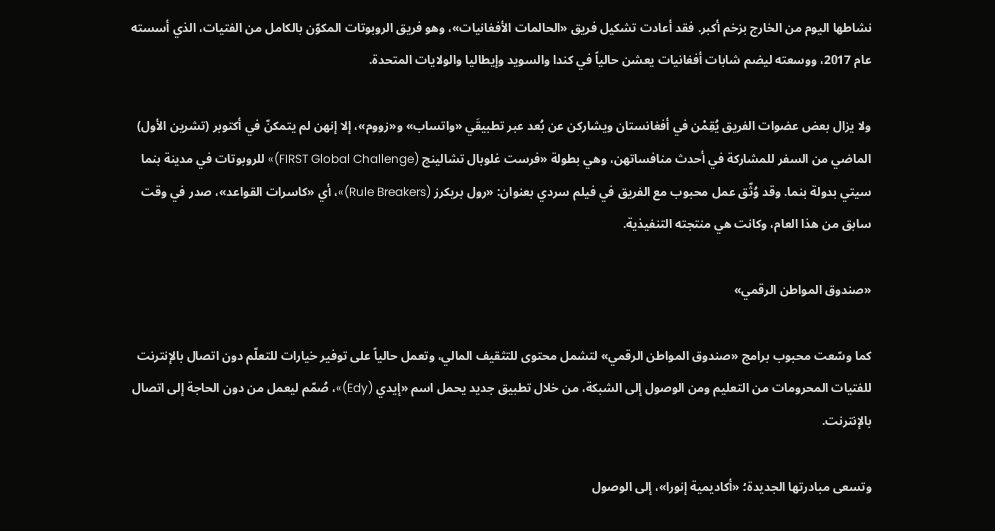نشاطها اليوم من الخارج بزخم أكبر. فقد أعادت تشكيل فريق «الحالمات الأفغانيات»، وهو فريق الروبوتات المكوّن بالكامل من الفتيات، الذي أسسته عام 2017، ووسعته ليضم شابات أفغانيات يعشن حالياً في كندا والسويد وإيطاليا والولايات المتحدة.

ولا يزال بعض عضوات الفريق يُقِمْن في أفغانستان ويشاركن عن بُعد عبر تطبيقَي «واتساب» و«زووم»، إلا إنهن لم يتمكنّ في أكتوبر (تشرين الأول) الماضي من السفر للمشاركة في أحدث منافساتهن، وهي بطولة «فرست غلوبال تشالينج (FIRST Global Challenge)» للروبوتات في مدينة بنما سيتي بدولة بنما. وقد وُثّق عمل محبوب مع الفريق في فيلم سردي بعنوان: «رول بريكرز (Rule Breakers)»، أي «كاسرات القواعد»، صدر في وقت سابق من هذا العام، وكانت هي منتجته التنفيذية.

«صندوق المواطن الرقمي»

كما وسّعت محبوب برامج «صندوق المواطن الرقمي» لتشمل محتوى للتثقيف المالي، وتعمل حالياً على توفير خيارات للتعلّم دون اتصال بالإنترنت للفتيات المحرومات من التعليم ومن الوصول إلى الشبكة، من خلال تطبيق جديد يحمل اسم «إيدي (Edy)»، صُمّم ليعمل من دون الحاجة إلى اتصال بالإنترنت.

وتسعى مبادرتها الجديدة؛ «أكاديمية إنورا»، إلى الوصول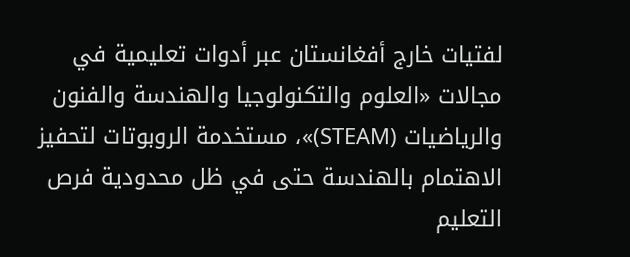لفتيات خارج أفغانستان عبر أدوات تعليمية في مجالات «العلوم والتكنولوجيا والهندسة والفنون والرياضيات (STEAM)»، مستخدمة الروبوتات لتحفيز الاهتمام بالهندسة حتى في ظل محدودية فرص التعليم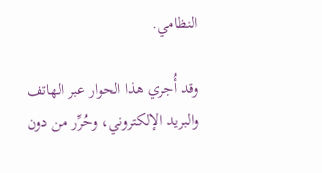النظامي.

وقد أُجري هذا الحوار عبر الهاتف والبريد الإلكتروني، وحُرِّر من دون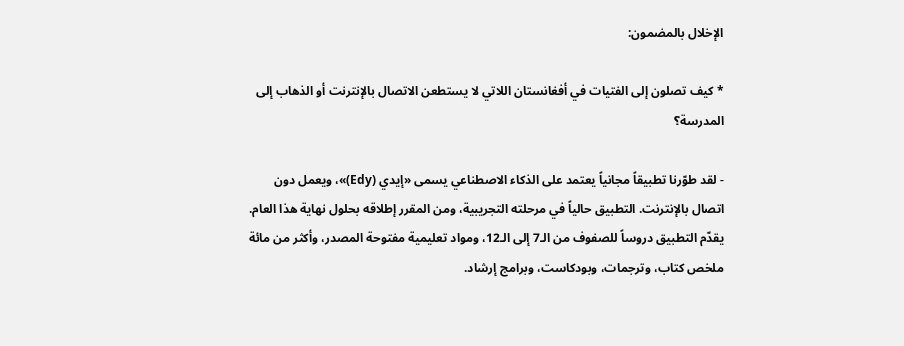الإخلال بالمضمون:

* كيف تصلون إلى الفتيات في أفغانستان اللاتي لا يستطعن الاتصال بالإنترنت أو الذهاب إلى المدرسة؟

- لقد طوّرنا تطبيقاً مجانياً يعتمد على الذكاء الاصطناعي يسمى «إيدي (Edy)»، ويعمل دون اتصال بالإنترنت. التطبيق حالياً في مرحلته التجريبية، ومن المقرر إطلاقه بحلول نهاية هذا العام. يقدّم التطبيق دروساً للصفوف من الـ7 إلى الـ12، ومواد تعليمية مفتوحة المصدر، وأكثر من مائة ملخص كتاب، وترجمات، وبودكاست، وبرامج إرشاد.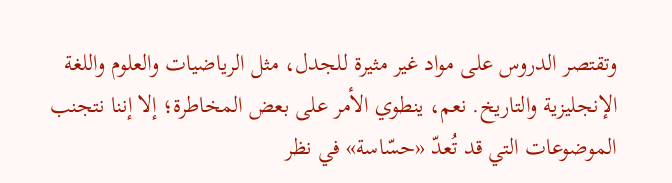وتقتصر الدروس على مواد غير مثيرة للجدل، مثل الرياضيات والعلوم واللغة الإنجليزية والتاريخ. نعم، ينطوي الأمر على بعض المخاطرة؛ إلا إننا نتجنب الموضوعات التي قد تُعدّ «حسّاسة» في نظر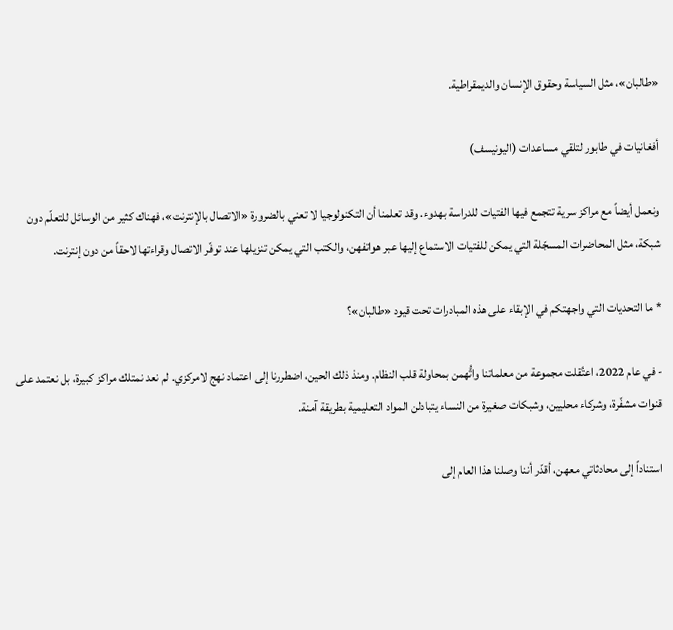«طالبان»، مثل السياسة وحقوق الإنسان والديمقراطية.

أفغانيات في طابور لتلقي مساعدات (اليونيسف)

ونعمل أيضاً مع مراكز سرية تتجمع فيها الفتيات للدراسة بهدوء. وقد تعلمنا أن التكنولوجيا لا تعني بالضرورة «الاتصال بالإنترنت»، فهناك كثير من الوسائل للتعلّم دون شبكة، مثل المحاضرات المسجّلة التي يمكن للفتيات الاستماع إليها عبر هواتفهن، والكتب التي يمكن تنزيلها عند توفّر الاتصال وقراءتها لاحقاً من دون إنترنت.

* ما التحديات التي واجهتكم في الإبقاء على هذه المبادرات تحت قيود «طالبان»؟

- في عام 2022، اعتُقلت مجموعة من معلماتنا واتُّهمن بمحاولة قلب النظام. ومنذ ذلك الحين، اضطررنا إلى اعتماد نهج لامركزي. لم نعد نمتلك مراكز كبيرة، بل نعتمد على قنوات مشفّرة، وشركاء محليين، وشبكات صغيرة من النساء يتبادلن المواد التعليمية بطريقة آمنة.

استناداً إلى محادثاتي معهن، أقدّر أننا وصلنا هذا العام إلى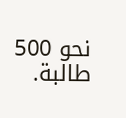نحو 500 طالبة.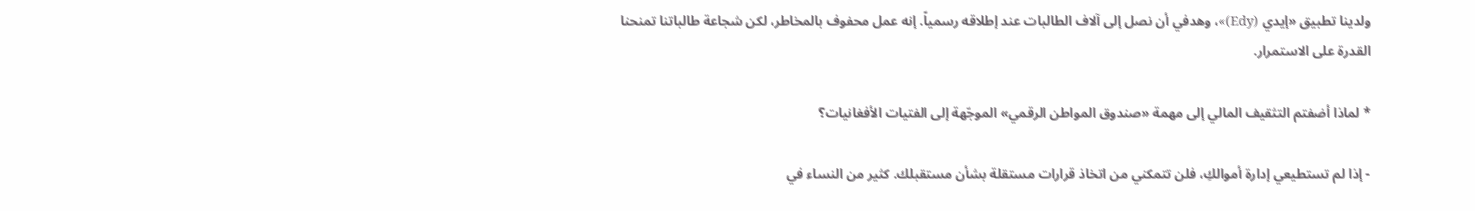ولدينا تطبيق «إيدي (Edy)»، وهدفي أن نصل إلى آلاف الطالبات عند إطلاقه رسمياً. إنه عمل محفوف بالمخاطر، لكن شجاعة طالباتنا تمنحنا القدرة على الاستمرار.

* لماذا أضفتم التثقيف المالي إلى مهمة «صندوق المواطن الرقمي» الموجّهة إلى الفتيات الأفغانيات؟

- إذا لم تستطيعي إدارة أموالكِ، فلن تتمكني من اتخاذ قرارات مستقلة بشأن مستقبلك. كثير من النساء في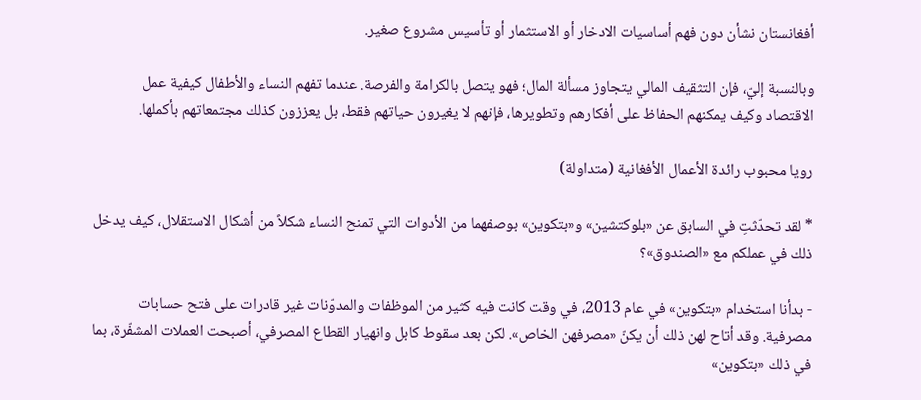أفغانستان نشأن دون فهم أساسيات الادخار أو الاستثمار أو تأسيس مشروع صغير.

وبالنسبة إليّ، فإن التثقيف المالي يتجاوز مسألة المال؛ فهو يتصل بالكرامة والفرصة. عندما تفهم النساء والأطفال كيفية عمل الاقتصاد وكيف يمكنهم الحفاظ على أفكارهم وتطويرها، فإنهم لا يغيرون حياتهم فقط، بل يعززون كذلك مجتمعاتهم بأكملها.

رويا محبوب رائدة الأعمال الأفغانية (متداولة)

* لقد تحدّثتِ في السابق عن «بلوكتشين» و«بتكوين» بوصفهما من الأدوات التي تمنح النساء شكلاً من أشكال الاستقلال، كيف يدخل ذلك في عملكم مع «الصندوق»؟

- بدأنا استخدام «بتكوين» في عام 2013، في وقت كانت فيه كثير من الموظفات والمدوّنات غير قادرات على فتح حسابات مصرفية. وقد أتاح لهن ذلك أن يكنّ «مصرفهن الخاص». لكن بعد سقوط كابل وانهيار القطاع المصرفي، أصبحت العملات المشفّرة، بما في ذلك «بتكوين»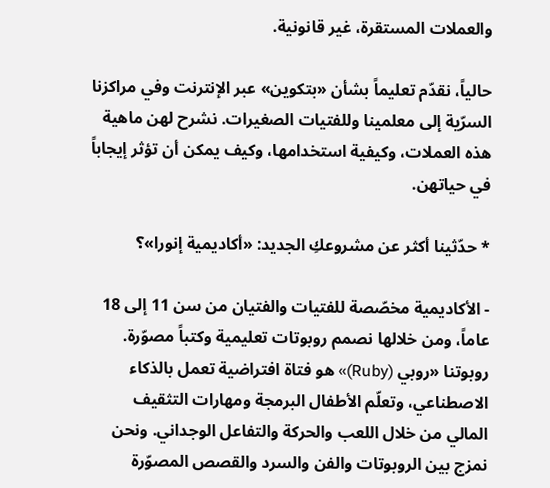والعملات المستقرة، غير قانونية.

حالياً، نقدّم تعليماً بشأن «بتكوين» عبر الإنترنت وفي مراكزنا السرّية إلى معلمينا وللفتيات الصغيرات. نشرح لهن ماهية هذه العملات، وكيفية استخدامها، وكيف يمكن أن تؤثر إيجاباً في حياتهن.

* حدّثينا أكثر عن مشروعكِ الجديد: «أكاديمية إنورا»؟

- الأكاديمية مخصّصة للفتيات والفتيان من سن 11 إلى 18 عاماً، ومن خلالها نصمم روبوتات تعليمية وكتباً مصوّرة. روبوتنا «روبي (Ruby)» هو فتاة افتراضية تعمل بالذكاء الاصطناعي، وتعلّم الأطفال البرمجة ومهارات التثقيف المالي من خلال اللعب والحركة والتفاعل الوجداني. ونحن نمزج بين الروبوتات والفن والسرد والقصص المصوّرة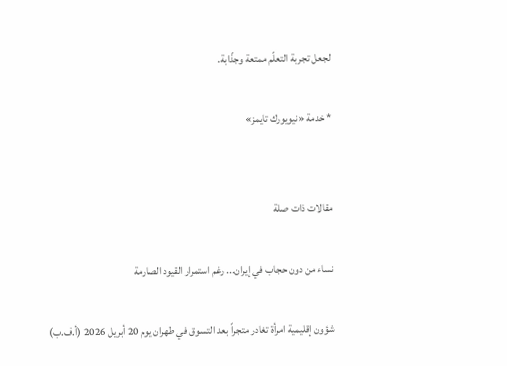لجعل تجربة التعلّم ممتعة وجذّابة.

* خدمة «نيويورك تايمز»


مقالات ذات صلة

نساء من دون حجاب في إيران... رغم استمرار القيود الصارمة

شؤون إقليمية امرأة تغادر متجراً بعد التسوق في طهران يوم 20 أبريل 2026 (أ.ف.ب)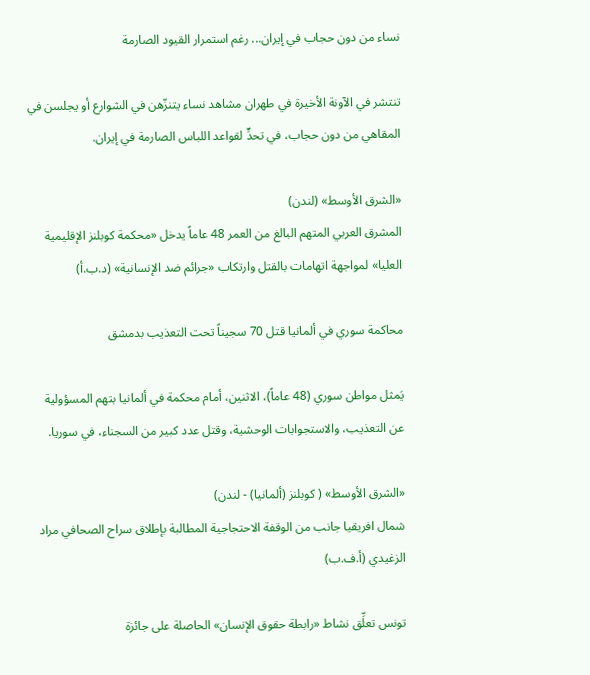نساء من دون حجاب في إيران... رغم استمرار القيود الصارمة

تنتشر في الآونة الأخيرة في طهران مشاهد نساء يتنزّهن في الشوارع أو يجلسن في المقاهي من دون حجاب، في تحدٍّ لقواعد اللباس الصارمة في إيران.

«الشرق الأوسط» (لندن)
المشرق العربي المتهم البالغ من العمر 48 عاماً يدخل «محكمة كوبلنز الإقليمية العليا» لمواجهة اتهامات بالقتل وارتكاب «جرائم ضد الإنسانية» (د.ب.أ)

محاكمة سوري في ألمانيا قتل 70 سجيناً تحت التعذيب بدمشق

يَمثل مواطن سوري (48 عاماً)، الاثنين، أمام محكمة في ألمانيا بتهم المسؤولية عن التعذيب، والاستجوابات الوحشية، وقتل عدد كبير من السجناء، في سوريا.

«الشرق الأوسط» ( كوبلنز (ألمانيا) - لندن)
شمال افريقيا جانب من الوقفة الاحتجاجية المطالبة بإطلاق سراح الصحافي مراد الزغيدي (أ.ف.ب)

تونس تعلِّق نشاط «رابطة حقوق الإنسان» الحاصلة على جائزة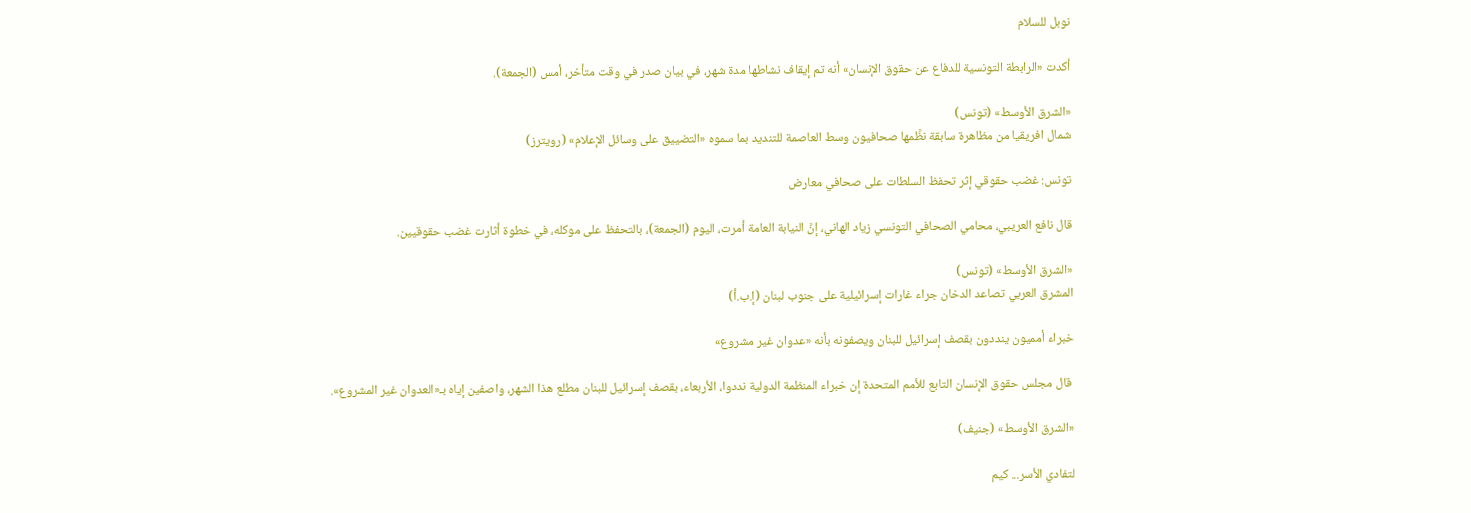نوبل للسلام

أكدت «الرابطة التونسية للدفاع عن حقوق الإنسان» أنه تم إيقاف نشاطها مدة شهر، في بيان صدر في وقت متأخر، أمس (الجمعة).

«الشرق الأوسط» (تونس)
شمال افريقيا من مظاهرة سابقة نظَّمها صحافيون وسط العاصمة للتنديد بما سموه «التضييق على وسائل الإعلام» (رويترز)

تونس: غضب حقوقي إثر تحفظ السلطات على صحافي معارض

قال نافع ‌العريبي، محامي الصحافي التونسي زياد الهاني، إنَّ النيابة العامة أمرت، اليوم (الجمعة)، بالتحفظ على موكله، في خطوة أثارت غضب حقوقيين.

«الشرق الأوسط» (تونس)
المشرق العربي تصاعد الدخان جراء غارات إسرائيلية على جنوب لبنان (إ.ب.أ)

خبراء أمميون ينددون بقصف إسرائيل للبنان ويصفونه بأنه «عدوان غير مشروع»

 قال مجلس حقوق الإنسان التابع للأمم المتحدة إن خبراء المنظمة الدولية نددوا، الأربعاء، بقصف إسرائيل للبنان مطلع هذا الشهر، واصفين إياه بـ«العدوان غير المشروع».

«الشرق الأوسط» (جنيف)

لتفادي الأسر... كيم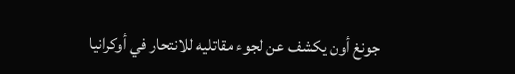جونغ أون يكشف عن لجوء مقاتليه للانتحار في أوكرانيا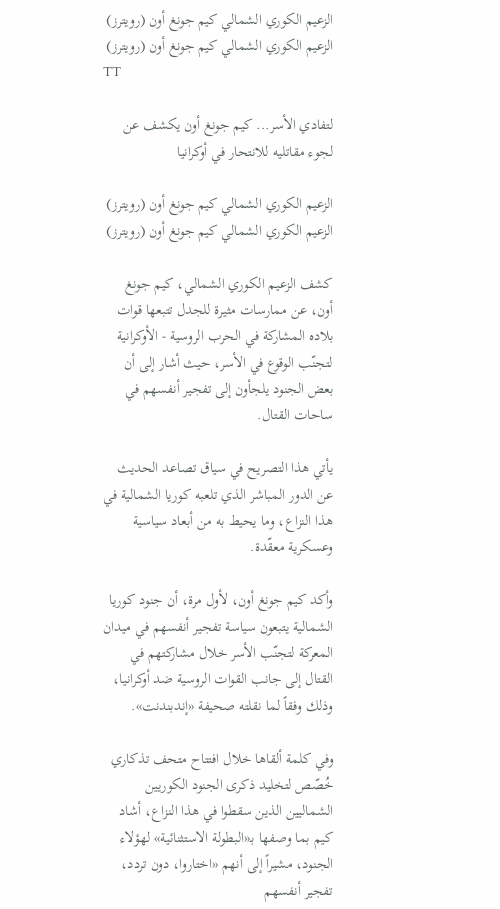الزعيم الكوري الشمالي كيم جونغ أون (رويترز)
الزعيم الكوري الشمالي كيم جونغ أون (رويترز)
TT

لتفادي الأسر... كيم جونغ أون يكشف عن لجوء مقاتليه للانتحار في أوكرانيا

الزعيم الكوري الشمالي كيم جونغ أون (رويترز)
الزعيم الكوري الشمالي كيم جونغ أون (رويترز)

كشف الزعيم الكوري الشمالي، كيم جونغ أون، عن ممارسات مثيرة للجدل تتبعها قوات بلاده المشاركة في الحرب الروسية - الأوكرانية لتجنّب الوقوع في الأسر، حيث أشار إلى أن بعض الجنود يلجأون إلى تفجير أنفسهم في ساحات القتال.

يأتي هذا التصريح في سياق تصاعد الحديث عن الدور المباشر الذي تلعبه كوريا الشمالية في هذا النزاع، وما يحيط به من أبعاد سياسية وعسكرية معقّدة.

وأكد كيم جونغ أون، لأول مرة، أن جنود كوريا الشمالية يتبعون سياسة تفجير أنفسهم في ميدان المعركة لتجنّب الأسر خلال مشاركتهم في القتال إلى جانب القوات الروسية ضد أوكرانيا، وذلك وفقاً لما نقلته صحيفة «إندبندنت».

وفي كلمة ألقاها خلال افتتاح متحف تذكاري خُصّص لتخليد ذكرى الجنود الكوريين الشماليين الذين سقطوا في هذا النزاع، أشاد كيم بما وصفها بـ«البطولة الاستثنائية» لهؤلاء الجنود، مشيراً إلى أنهم «اختاروا، دون تردد، تفجير أنفسهم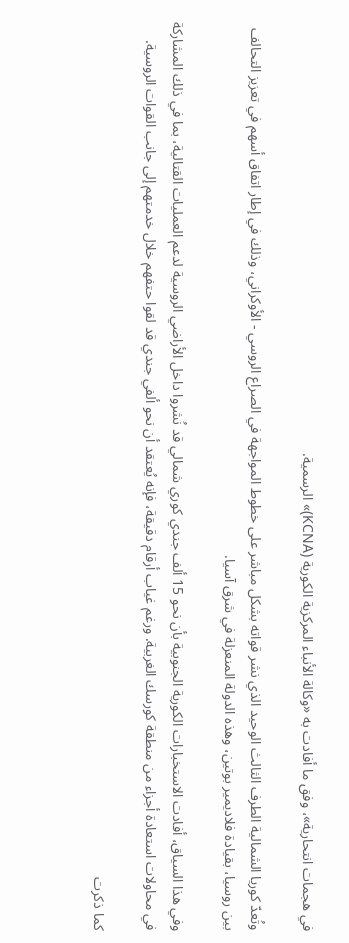في هجمات انتحارية»، وفق ما أفادت به «وكالة الأنباء المركزية الكورية (KCNA)» الرسمية.

وتُعدّ كوريا الشمالية الطرف الثالث الوحيد الذي نشر قواته بشكل مباشر على خطوط المواجهة في الصراع الروسي - الأوكراني، وذلك في إطار اتفاق أسهم في تعزيز التحالف بين روسيا، بقيادة فلاديمير بوتين، وهذه الدولة المنعزلة في شرق آسيا.

وفي هذا السياق، أفادت الاستخبارات الكورية الجنوبية بأن نحو 15 ألف جندي كوري شمالي قد نُشروا داخل الأراضي الروسية لدعم العمليات القتالية، بما في ذلك المشاركة في محاولات استعادة أجزاء من منطقة كورسك الغربية. ورغم غياب أرقام دقيقة، فإنه يُعتقد أن نحو ألفي جندي قد لقوا حتفهم خلال خدمتهم إلى جانب القوات الروسية.

كما ذكرت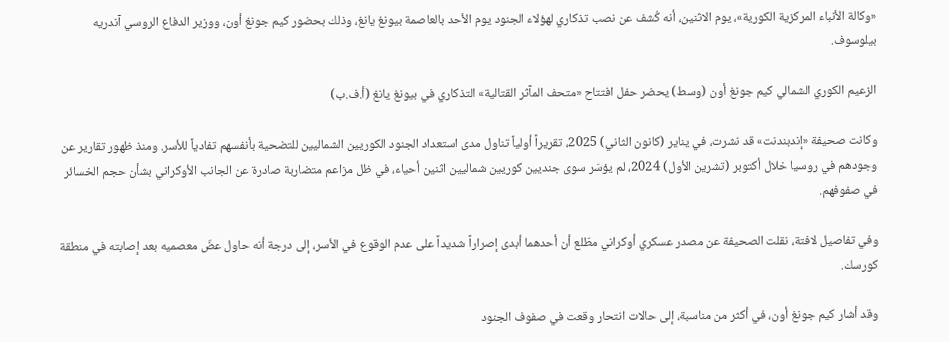«وكالة الأنباء المركزية الكورية»، يوم الاثنين، أنه كُشف عن نصب تذكاري لهؤلاء الجنود يوم الأحد بالعاصمة بيونغ يانغ، وذلك بحضور كيم جونغ أون، ووزير الدفاع الروسي آندريه بيلوسوف.

الزعيم الكوري الشمالي كيم جونغ أون (وسط) يحضر حفل افتتاح «متحف المآثر القتالية» التذكاري في بيونغ يانغ (أ.ف.ب)

وكانت صحيفة «إندبندنت» قد نشرت، في يناير (كانون الثاني) 2025، تقريراً أولياً تناول مدى استعداد الجنود الكوريين الشماليين للتضحية بأنفسهم تفادياً للأسر. ومنذ ظهور تقارير عن وجودهم في روسيا خلال أكتوبر (تشرين الأول) 2024، لم يؤسَر سوى جنديين كوريين شماليين اثنين أحياء، في ظل مزاعم متضاربة صادرة عن الجانب الأوكراني بشأن حجم الخسائر في صفوفهم.

وفي تفاصيل لافتة، نقلت الصحيفة عن مصدر عسكري أوكراني مطّلع أن أحدهما أبدى إصراراً شديداً على عدم الوقوع في الأسر، إلى درجة أنه حاول عضّ معصميه بعد إصابته في منطقة كورسك.

وقد أشار كيم جونغ أون، في أكثر من مناسبة، إلى حالات انتحار وقعت في صفوف الجنود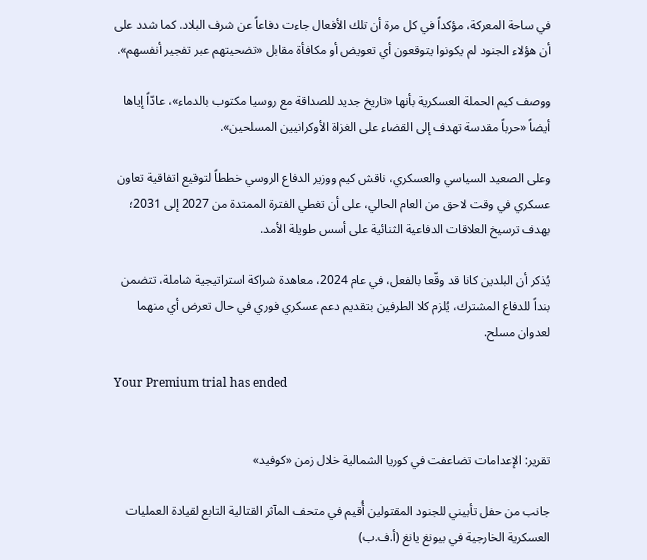في ساحة المعركة، مؤكداً في كل مرة أن تلك الأفعال جاءت دفاعاً عن شرف البلاد. كما شدد على أن هؤلاء الجنود لم يكونوا يتوقعون أي تعويض أو مكافأة مقابل «تضحيتهم عبر تفجير أنفسهم».

ووصف كيم الحملة العسكرية بأنها «تاريخ جديد للصداقة مع روسيا مكتوب بالدماء»، عادّاً إياها أيضاً «حرباً مقدسة تهدف إلى القضاء على الغزاة الأوكرانيين المسلحين».

وعلى الصعيد السياسي والعسكري، ناقش كيم ووزير الدفاع الروسي خططاً لتوقيع اتفاقية تعاون عسكري في وقت لاحق من العام الحالي، على أن تغطي الفترة الممتدة من 2027 إلى 2031؛ بهدف ترسيخ العلاقات الدفاعية الثنائية على أسس طويلة الأمد.

يُذكر أن البلدين كانا قد وقّعا بالفعل، في عام 2024، معاهدة شراكة استراتيجية شاملة، تتضمن بنداً للدفاع المشترك، يُلزم كلا الطرفين بتقديم دعم عسكري فوري في حال تعرض أي منهما لعدوان مسلح.

Your Premium trial has ended


تقرير: الإعدامات تضاعفت في كوريا الشمالية خلال زمن «كوفيد»

جانب من حفل تأبيني للجنود المقتولين أُقيم في متحف المآثر القتالية التابع لقيادة العمليات العسكرية الخارجية في بيونغ يانغ (أ.ف.ب)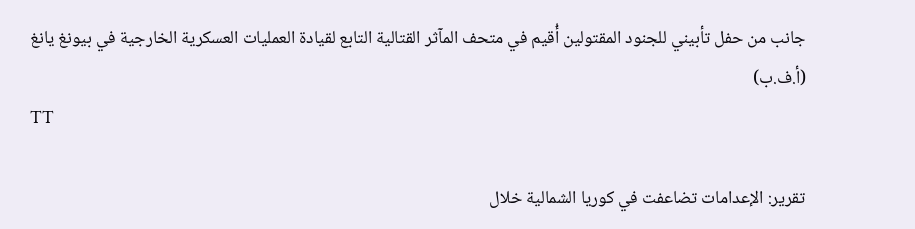جانب من حفل تأبيني للجنود المقتولين أُقيم في متحف المآثر القتالية التابع لقيادة العمليات العسكرية الخارجية في بيونغ يانغ (أ.ف.ب)
TT

تقرير: الإعدامات تضاعفت في كوريا الشمالية خلال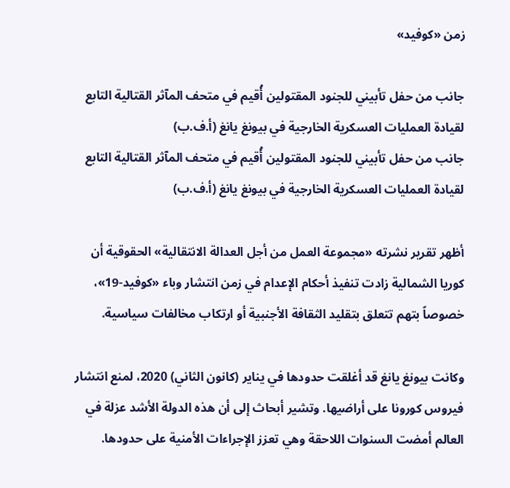زمن «كوفيد»

جانب من حفل تأبيني للجنود المقتولين أُقيم في متحف المآثر القتالية التابع لقيادة العمليات العسكرية الخارجية في بيونغ يانغ (أ.ف.ب)
جانب من حفل تأبيني للجنود المقتولين أُقيم في متحف المآثر القتالية التابع لقيادة العمليات العسكرية الخارجية في بيونغ يانغ (أ.ف.ب)

أظهر تقرير نشرته «مجموعة العمل من أجل العدالة الانتقالية» الحقوقية أن كوريا الشمالية زادت تنفيذ أحكام الإعدام في زمن انتشار وباء «كوفيد-19»، خصوصاً بتهم تتعلق بتقليد الثقافة الأجنبية أو ارتكاب مخالفات سياسية.

وكانت بيونغ يانغ قد أغلقت حدودها في يناير (كانون الثاني) 2020، لمنع انتشار فيروس كورونا على أراضيها. وتشير أبحاث إلى أن هذه الدولة الأشد عزلة في العالم أمضت السنوات اللاحقة وهي تعزز الإجراءات الأمنية على حدودها.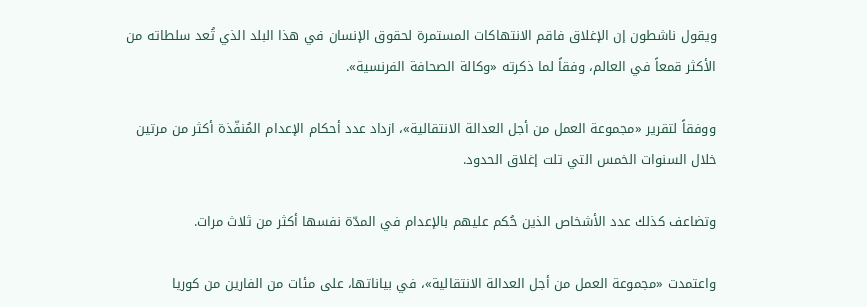ويقول ناشطون إن الإغلاق فاقم الانتهاكات المستمرة لحقوق الإنسان في هذا البلد الذي تُعد سلطاته من الأكثر قمعاً في العالم، وفقاً لما ذكرته «وكالة الصحافة الفرنسية».

ووفقاً لتقرير «مجموعة العمل من أجل العدالة الانتقالية»، ازداد عدد أحكام الإعدام المُنفّذة أكثر من مرتين خلال السنوات الخمس التي تلت إغلاق الحدود.

وتضاعف كذلك عدد الأشخاص الذين حُكم عليهم بالإعدام في المدّة نفسها أكثر من ثلاث مرات.

واعتمدت «مجموعة العمل من أجل العدالة الانتقالية»، في بياناتها، على مئات من الفارين من كوريا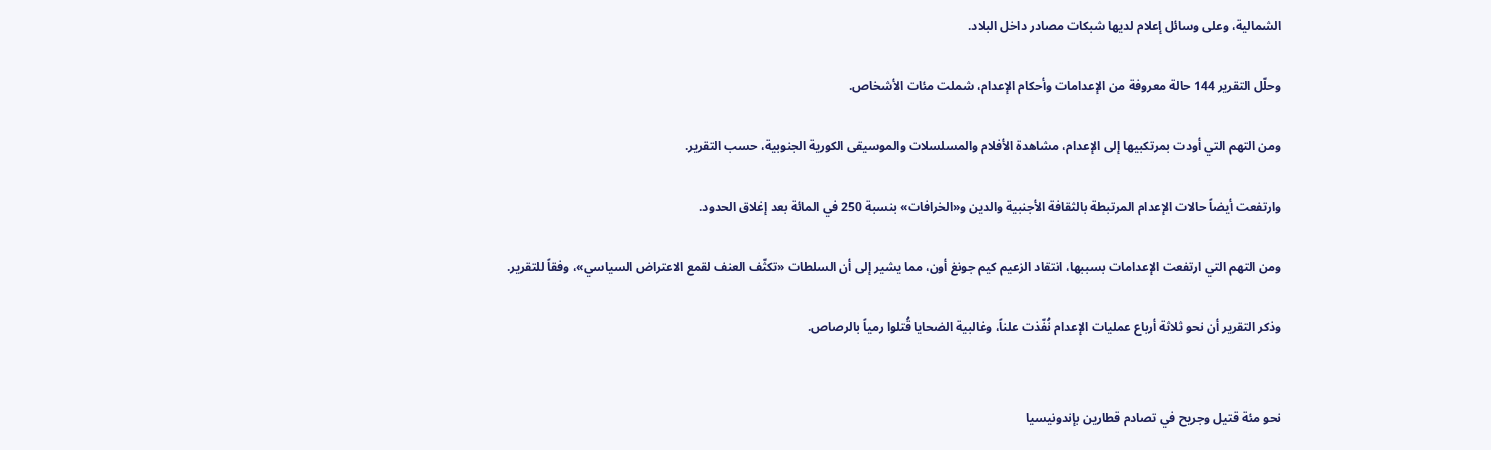الشمالية، وعلى وسائل إعلام لديها شبكات مصادر داخل البلاد.

وحلّل التقرير 144 حالة معروفة من الإعدامات وأحكام الإعدام، شملت مئات الأشخاص.

ومن التهم التي أودت بمرتكبيها إلى الإعدام، مشاهدة الأفلام والمسلسلات والموسيقى الكورية الجنوبية، حسب التقرير.

وارتفعت أيضاً حالات الإعدام المرتبطة بالثقافة الأجنبية والدين و«الخرافات» بنسبة 250 في المائة بعد إغلاق الحدود.

ومن التهم التي ارتفعت الإعدامات بسببها، انتقاد الزعيم كيم جونغ أون، مما يشير إلى أن السلطات «تكثّف العنف لقمع الاعتراض السياسي»، وفقاً للتقرير.

وذكر التقرير أن نحو ثلاثة أرباع عمليات الإعدام نُفّذت علناً، وغالبية الضحايا قُتلوا رمياً بالرصاص.


نحو مئة قتيل وجريح في تصادم قطارين بإندونيسيا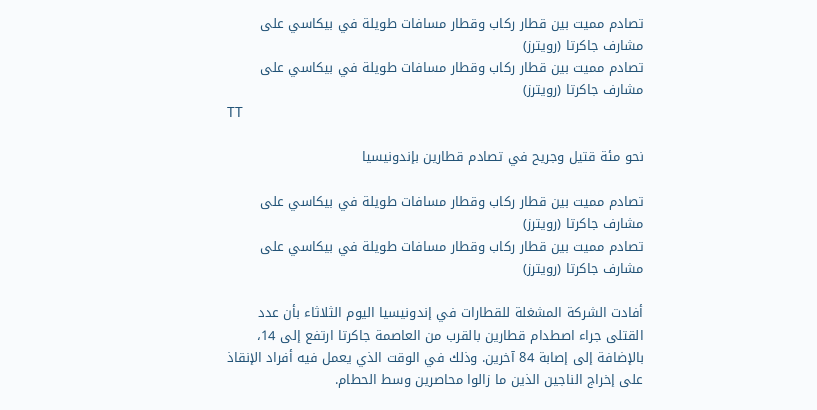تصادم مميت بين قطار ركاب وقطار مسافات طويلة في بيكاسي على مشارف جاكرتا (رويترز)
تصادم مميت بين قطار ركاب وقطار مسافات طويلة في بيكاسي على مشارف جاكرتا (رويترز)
TT

نحو مئة قتيل وجريح في تصادم قطارين بإندونيسيا

تصادم مميت بين قطار ركاب وقطار مسافات طويلة في بيكاسي على مشارف جاكرتا (رويترز)
تصادم مميت بين قطار ركاب وقطار مسافات طويلة في بيكاسي على مشارف جاكرتا (رويترز)

أفادت الشركة المشغلة للقطارات في إندونيسيا اليوم الثلاثاء بأن عدد القتلى جراء اصطدام قطارين بالقرب من العاصمة جاكرتا ارتفع إلى 14، بالإضافة إلى إصابة 84 آخرين. وذلك في الوقت الذي يعمل فيه أفراد الإنقاذ على إخراج الناجين الذين ما زالوا محاصرين وسط الحطام.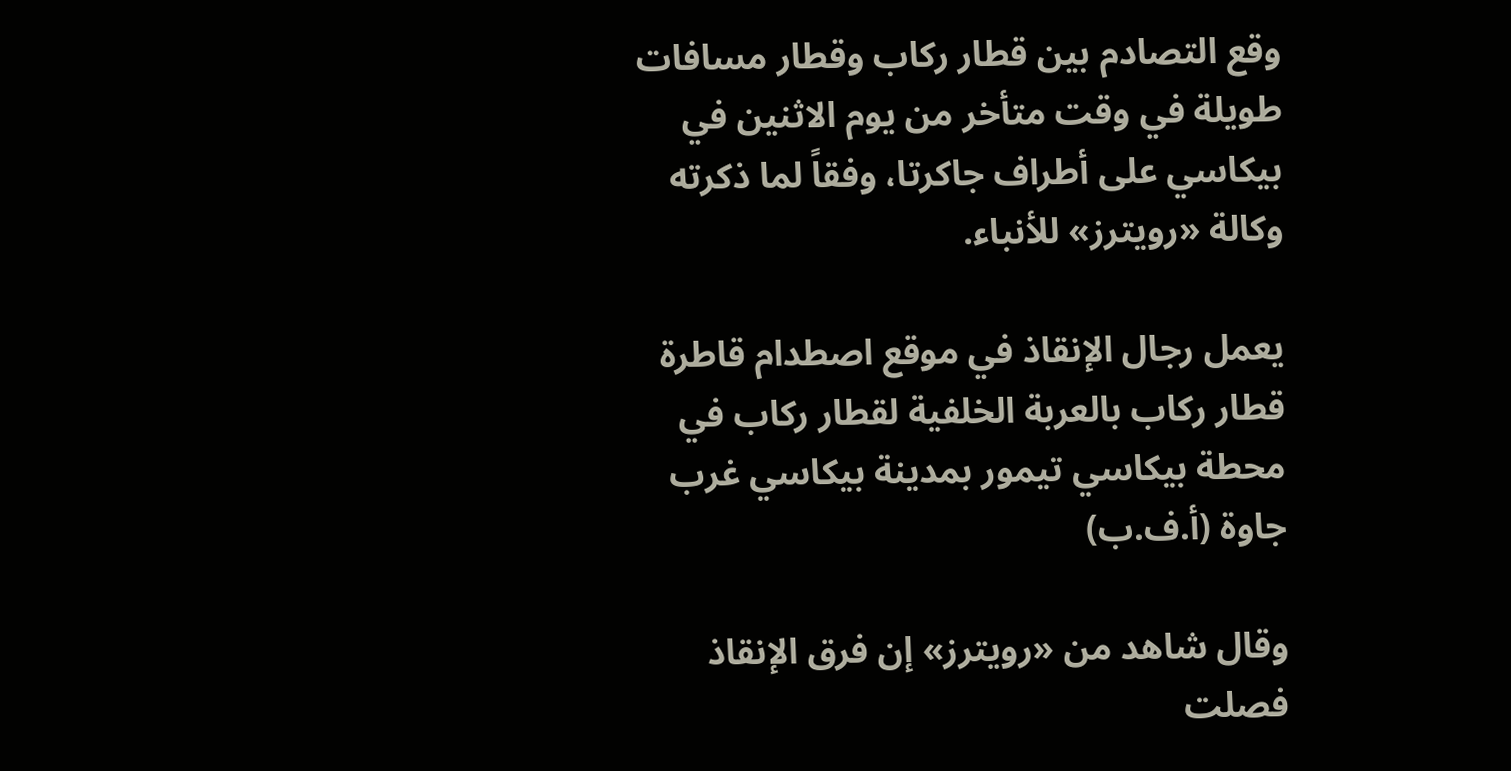وقع التصادم بين قطار ركاب وقطار مسافات طويلة في وقت متأخر من يوم الاثنين في بيكاسي على أطراف جاكرتا، وفقاً لما ذكرته وكالة «رويترز» للأنباء.

يعمل رجال الإنقاذ في موقع اصطدام قاطرة قطار ركاب بالعربة الخلفية لقطار ركاب في محطة بيكاسي تيمور بمدينة بيكاسي غرب جاوة (أ.ف.ب)

وقال شاهد من «رويترز» إن فرق الإنقاذ فصلت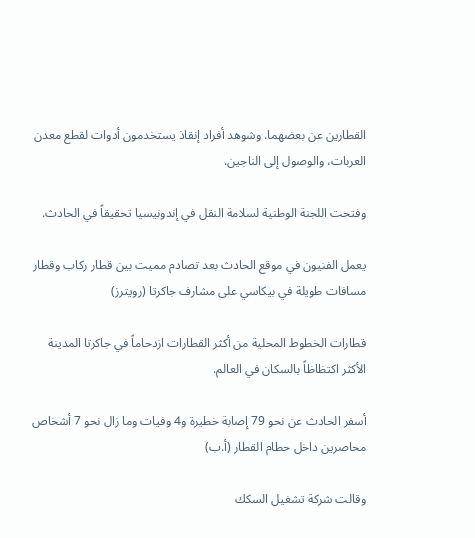القطارين عن بعضهما. وشوهد أفراد إنقاذ يستخدمون أدوات لقطع معدن العربات، والوصول إلى الناجين.

وفتحت اللجنة الوطنية لسلامة النقل في إندونيسيا تحقيقاً في الحادث.

يعمل الفنيون في موقع الحادث بعد تصادم مميت بين قطار ركاب وقطار مسافات طويلة في بيكاسي على مشارف جاكرتا (رويترز)

قطارات الخطوط المحلية من أكثر القطارات ازدحاماً في جاكرتا المدينة الأكثر اكتظاظاً بالسكان في العالم.

أسفر الحادث عن نحو 79 إصابة خطيرة و4 وفيات وما زال نحو 7 أشخاص محاصرين داخل حطام القطار (أ.ب)

وقالت شركة تشغيل السكك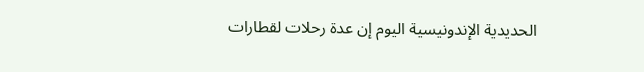الحديدية الإندونيسية اليوم إن عدة رحلات لقطارات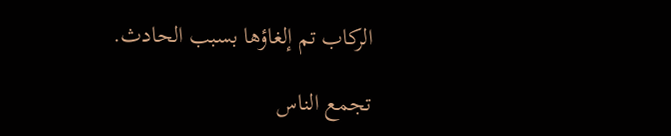الركاب تم إلغاؤها بسبب الحادث.

تجمع الناس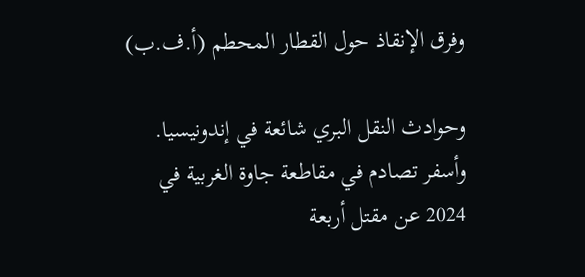وفرق الإنقاذ حول القطار المحطم (أ.ف.ب)

وحوادث النقل البري شائعة في إندونيسيا. وأسفر تصادم في مقاطعة جاوة الغربية في 2024 عن مقتل أربعة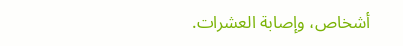أشخاص، وإصابة العشرات.